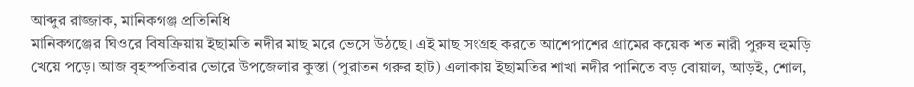আব্দুর রাজ্জাক, মানিকগঞ্জ প্রতিনিধি
মানিকগঞ্জের ঘিওরে বিষক্রিয়ায় ইছামতি নদীর মাছ মরে ভেসে উঠছে। এই মাছ সংগ্রহ করতে আশেপাশের গ্রামের কয়েক শত নারী পুরুষ হুমড়ি খেয়ে পড়ে। আজ বৃহস্পতিবার ভোরে উপজেলার কুস্তা (পুরাতন গরুর হাট) এলাকায় ইছামতির শাখা নদীর পানিতে বড় বোয়াল, আড়ই, শোল,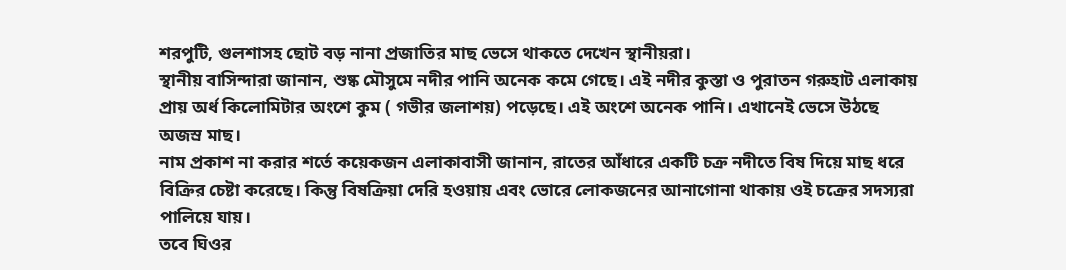শরপুটি, গুলশাসহ ছোট বড় নানা প্রজাতির মাছ ভেসে থাকতে দেখেন স্থানীয়রা।
স্থানীয় বাসিন্দারা জানান, শুষ্ক মৌসুমে নদীর পানি অনেক কমে গেছে। এই নদীর কুস্তা ও পুরাতন গরুহাট এলাকায় প্রায় অর্ধ কিলোমিটার অংশে কুম ( গভীর জলাশয়) পড়েছে। এই অংশে অনেক পানি। এখানেই ভেসে উঠছে অজস্র মাছ।
নাম প্রকাশ না করার শর্তে কয়েকজন এলাকাবাসী জানান, রাতের আঁধারে একটি চক্র নদীতে বিষ দিয়ে মাছ ধরে বিক্রির চেষ্টা করেছে। কিন্তু বিষক্রিয়া দেরি হওয়ায় এবং ভোরে লোকজনের আনাগোনা থাকায় ওই চক্রের সদস্যরা পালিয়ে যায়।
তবে ঘিওর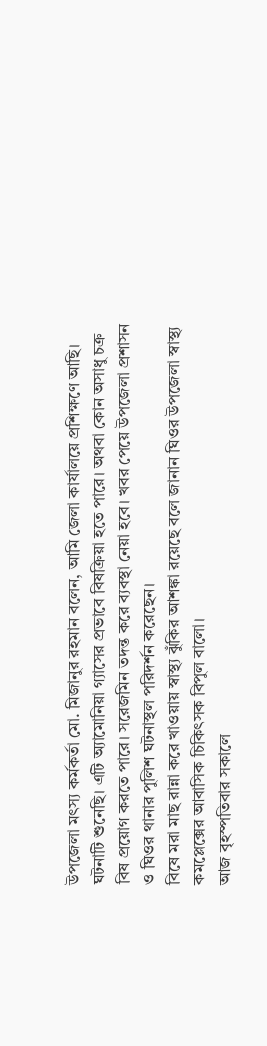উপজেলা মৎস্য কর্মকর্তা মো. মিজানুর রহমান বলেন, আমি জেলা কার্যালয়ে প্রশিক্ষণে আছি। ঘটনাটি শুনেছি। এটি অ্যামোনিয়া গ্যাসের প্রভাবে বিষক্রিয়া হতে পারে। অথবা কোন অসাধু চক্র বিষ প্রয়োগ করতে পারে। সরেজমিন তদন্ত করে ব্যবস্থা নেয়া হবে। খবর পেয়ে উপজেলা প্রশাসন ও ঘিওর থানার পুলিশ ঘটনাস্থল পরিদর্শন করেছেন।
বিষে মরা মাছ রান্না করে খাওয়ায় স্বাস্থ্য ঝুঁকির আশঙ্কা রয়েছে বলে জানান ঘিওর উপজেলা স্বাস্থ্য কমপ্লেক্সের আবাসিক চিকিৎসক বিপুল বালো।
আজ বৃহস্পতিবার সকালে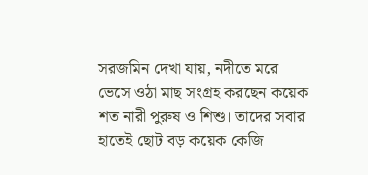সরজমিন দেখা যায়, নদীতে মরে ভেসে ওঠা মাছ সংগ্রহ করছেন কয়েক শত নারী পুরুষ ও শিশু। তাদের সবার হাতেই ছোট বড় কয়েক কেজি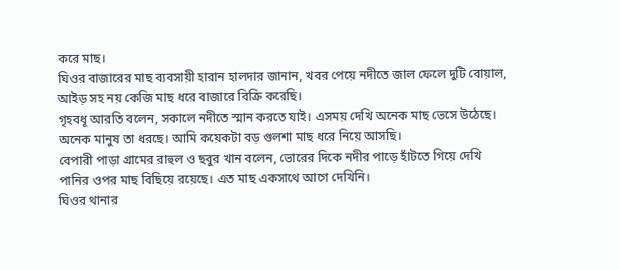করে মাছ।
ঘিওর বাজারের মাছ ব্যবসায়ী হারান হালদার জানান, খবর পেয়ে নদীতে জাল ফেলে দুটি বোয়াল, আইড় সহ নয় কেজি মাছ ধরে বাজারে বিক্রি করেছি।
গৃহবধূ আরতি বলেন, সকালে নদীতে স্মান করতে যাই। এসময় দেখি অনেক মাছ ভেসে উঠেছে। অনেক মানুষ তা ধরছে। আমি কয়েকটা বড় গুলশা মাছ ধরে নিয়ে আসছি।
বেপারী পাড়া গ্রামের রাহুল ও ছবুর খান বলেন, ভোরের দিকে নদীর পাড়ে হাঁটতে গিয়ে দেখি পানির ওপর মাছ বিছিয়ে রয়েছে। এত মাছ একসাথে আগে দেখিনি।
ঘিওর থানার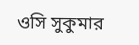ওসি সুকুমার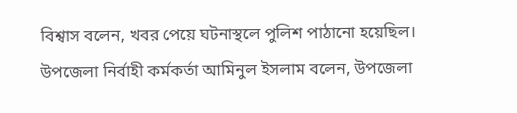বিশ্বাস বলেন, খবর পেয়ে ঘটনাস্থলে পুলিশ পাঠানো হয়েছিল।
উপজেলা নির্বাহী কর্মকর্তা আমিনুল ইসলাম বলেন, উপজেলা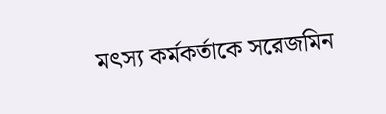মৎস্য কর্মকর্তাকে সরেজমিন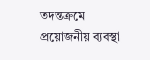তদন্তক্রমে প্রয়োজনীয় ব্যবস্থা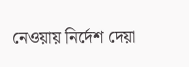নেওয়ায় নির্দেশ দেয়া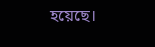হয়েছে।